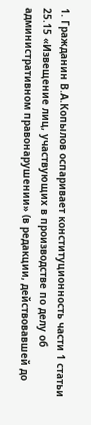1. Гражданин В.А.Копылов оспаривает конституционность части 1 статьи 25.15 «Извещение лиц, участвующих в производстве по делу об административном правонарушении» (в редакции, действовавшей до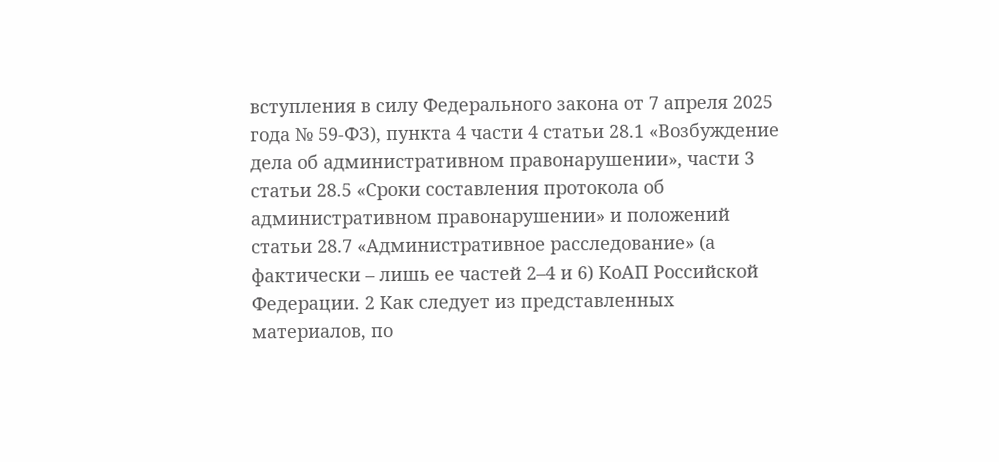вступления в силу Федерального закона от 7 апреля 2025 года № 59-ФЗ), пункта 4 части 4 статьи 28.1 «Возбуждение дела об административном правонарушении», части 3 статьи 28.5 «Сроки составления протокола об административном правонарушении» и положений статьи 28.7 «Административное расследование» (а фактически – лишь ее частей 2–4 и 6) КоАП Российской Федерации. 2 Как следует из представленных материалов, по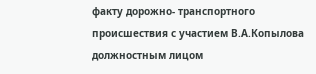факту дорожно- транспортного происшествия с участием В.А.Копылова должностным лицом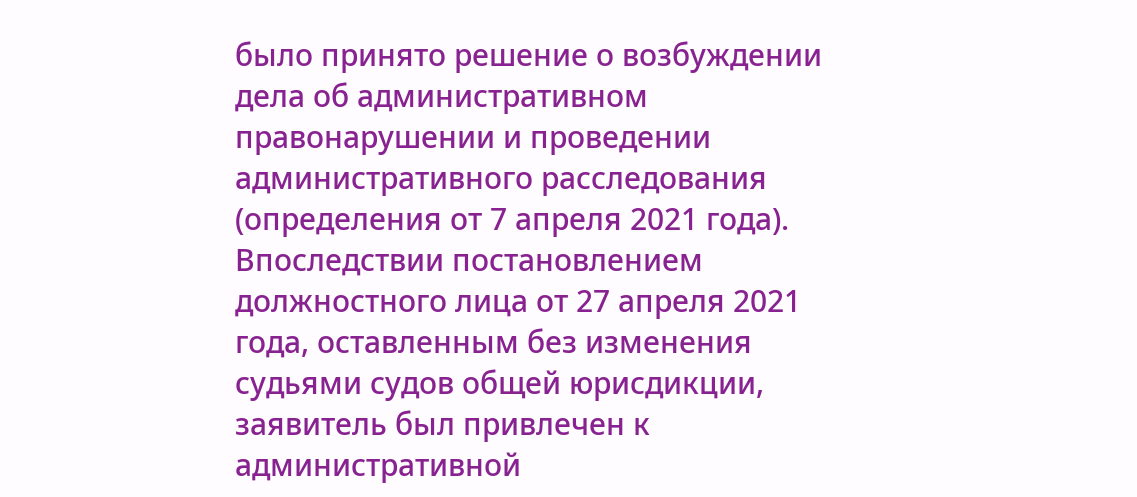было принято решение о возбуждении дела об административном правонарушении и проведении административного расследования (определения от 7 апреля 2021 года). Впоследствии постановлением должностного лица от 27 апреля 2021 года, оставленным без изменения судьями судов общей юрисдикции, заявитель был привлечен к административной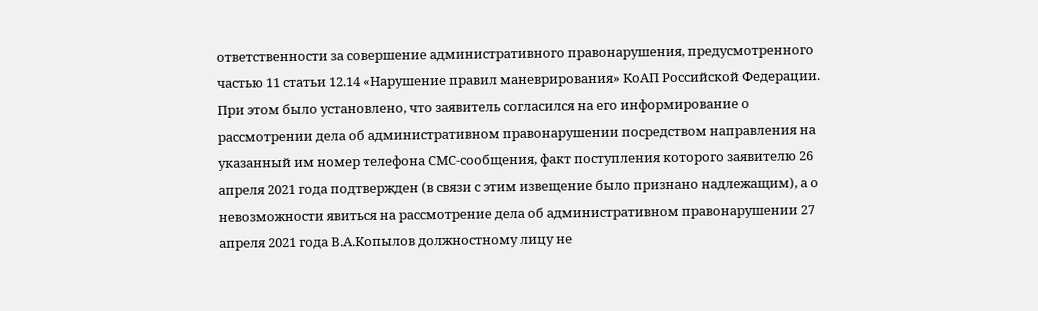ответственности за совершение административного правонарушения, предусмотренного частью 11 статьи 12.14 «Нарушение правил маневрирования» КоАП Российской Федерации. При этом было установлено, что заявитель согласился на его информирование о рассмотрении дела об административном правонарушении посредством направления на указанный им номер телефона СМС-сообщения, факт поступления которого заявителю 26 апреля 2021 года подтвержден (в связи с этим извещение было признано надлежащим), а о невозможности явиться на рассмотрение дела об административном правонарушении 27 апреля 2021 года В.А.Копылов должностному лицу не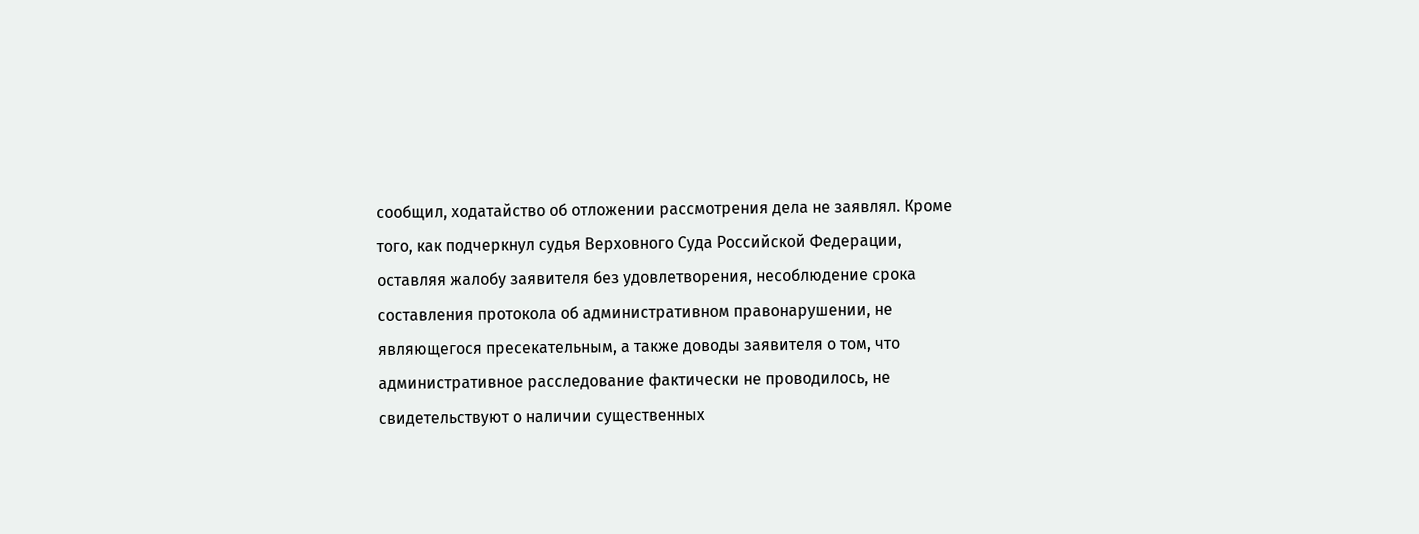сообщил, ходатайство об отложении рассмотрения дела не заявлял. Кроме того, как подчеркнул судья Верховного Суда Российской Федерации, оставляя жалобу заявителя без удовлетворения, несоблюдение срока составления протокола об административном правонарушении, не являющегося пресекательным, а также доводы заявителя о том, что административное расследование фактически не проводилось, не свидетельствуют о наличии существенных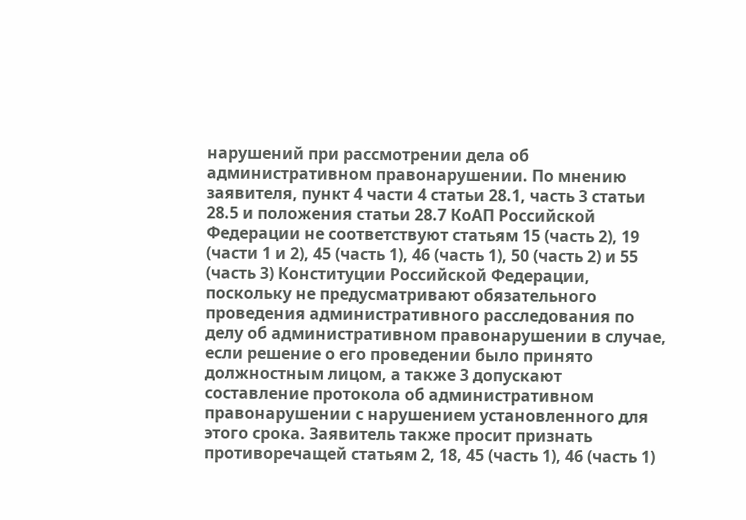нарушений при рассмотрении дела об административном правонарушении. По мнению заявителя, пункт 4 части 4 статьи 28.1, часть 3 статьи 28.5 и положения статьи 28.7 КоАП Российской Федерации не соответствуют статьям 15 (часть 2), 19 (части 1 и 2), 45 (часть 1), 46 (часть 1), 50 (часть 2) и 55 (часть 3) Конституции Российской Федерации, поскольку не предусматривают обязательного проведения административного расследования по делу об административном правонарушении в случае, если решение о его проведении было принято должностным лицом, а также 3 допускают составление протокола об административном правонарушении с нарушением установленного для этого срока. Заявитель также просит признать противоречащей статьям 2, 18, 45 (часть 1), 46 (часть 1)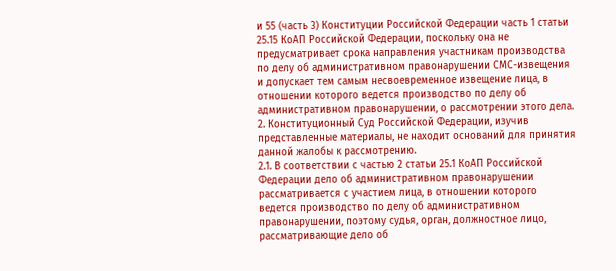и 55 (часть 3) Конституции Российской Федерации часть 1 статьи 25.15 КоАП Российской Федерации, поскольку она не предусматривает срока направления участникам производства по делу об административном правонарушении СМС-извещения и допускает тем самым несвоевременное извещение лица, в отношении которого ведется производство по делу об административном правонарушении, о рассмотрении этого дела.
2. Конституционный Суд Российской Федерации, изучив представленные материалы, не находит оснований для принятия данной жалобы к рассмотрению.
2.1. В соответствии с частью 2 статьи 25.1 КоАП Российской Федерации дело об административном правонарушении рассматривается с участием лица, в отношении которого ведется производство по делу об административном правонарушении, поэтому судья, орган, должностное лицо, рассматривающие дело об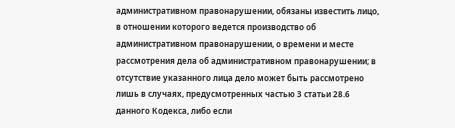административном правонарушении, обязаны известить лицо, в отношении которого ведется производство об административном правонарушении, о времени и месте рассмотрения дела об административном правонарушении; в отсутствие указанного лица дело может быть рассмотрено лишь в случаях, предусмотренных частью 3 статьи 28.6 данного Кодекса, либо если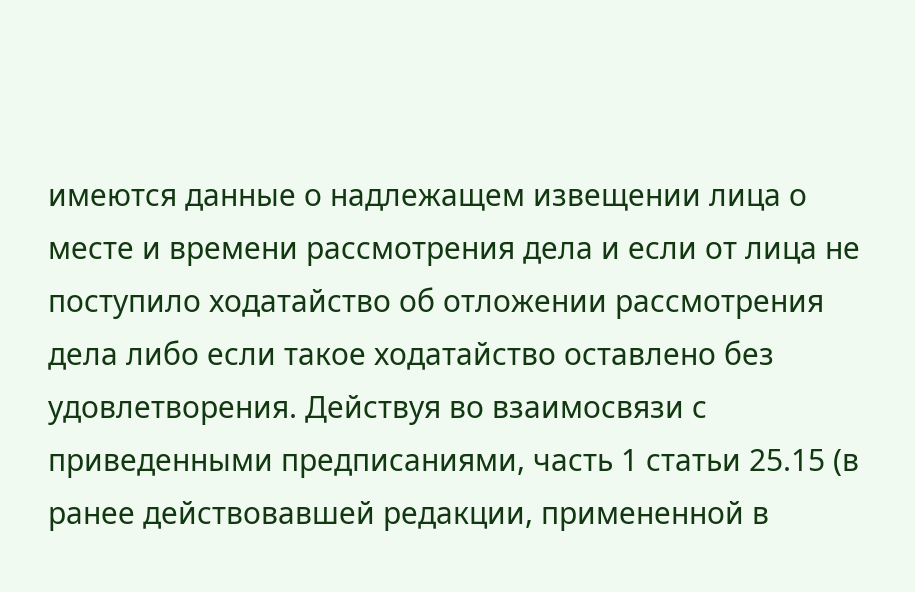имеются данные о надлежащем извещении лица о месте и времени рассмотрения дела и если от лица не поступило ходатайство об отложении рассмотрения дела либо если такое ходатайство оставлено без удовлетворения. Действуя во взаимосвязи с приведенными предписаниями, часть 1 статьи 25.15 (в ранее действовавшей редакции, примененной в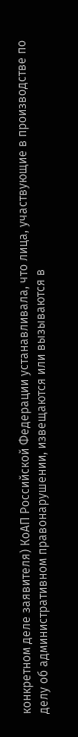конкретном деле заявителя) КоАП Российской Федерации устанавливала, что лица, участвующие в производстве по делу об административном правонарушении, извещаются или вызываются в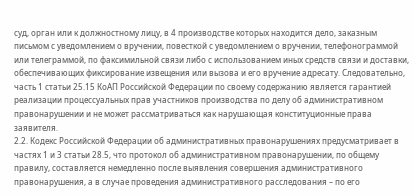суд, орган или к должностному лицу, в 4 производстве которых находится дело, заказным письмом с уведомлением о вручении, повесткой с уведомлением о вручении, телефонограммой или телеграммой, по факсимильной связи либо с использованием иных средств связи и доставки, обеспечивающих фиксирование извещения или вызова и его вручение адресату. Следовательно, часть 1 статьи 25.15 КоАП Российской Федерации по своему содержанию является гарантией реализации процессуальных прав участников производства по делу об административном правонарушении и не может рассматриваться как нарушающая конституционные права заявителя.
2.2. Кодекс Российской Федерации об административных правонарушениях предусматривает в частях 1 и 3 статьи 28.5, что протокол об административном правонарушении, по общему правилу, составляется немедленно после выявления совершения административного правонарушения, а в случае проведения административного расследования – по его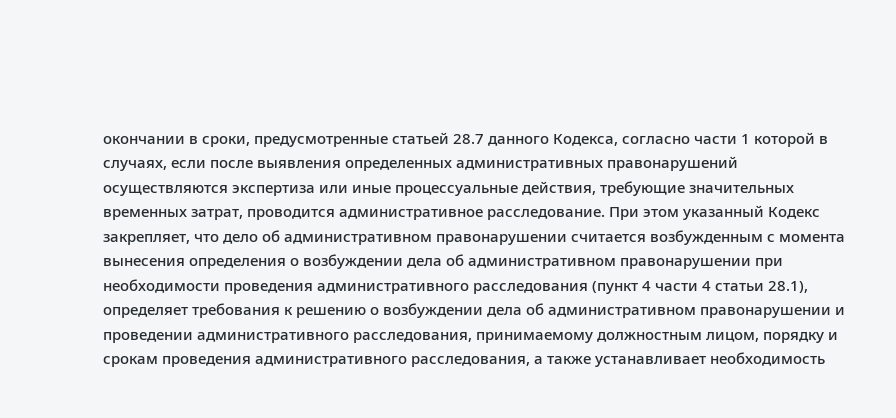окончании в сроки, предусмотренные статьей 28.7 данного Кодекса, согласно части 1 которой в случаях, если после выявления определенных административных правонарушений осуществляются экспертиза или иные процессуальные действия, требующие значительных временных затрат, проводится административное расследование. При этом указанный Кодекс закрепляет, что дело об административном правонарушении считается возбужденным с момента вынесения определения о возбуждении дела об административном правонарушении при необходимости проведения административного расследования (пункт 4 части 4 статьи 28.1), определяет требования к решению о возбуждении дела об административном правонарушении и проведении административного расследования, принимаемому должностным лицом, порядку и срокам проведения административного расследования, а также устанавливает необходимость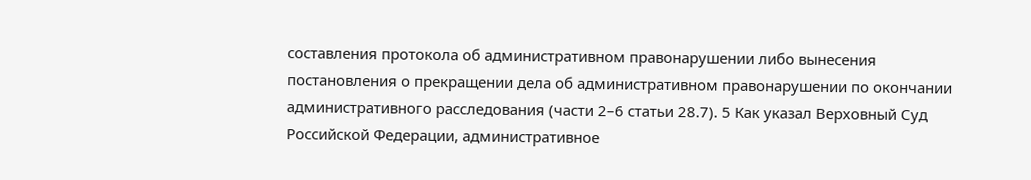составления протокола об административном правонарушении либо вынесения постановления о прекращении дела об административном правонарушении по окончании административного расследования (части 2–6 статьи 28.7). 5 Как указал Верховный Суд Российской Федерации, административное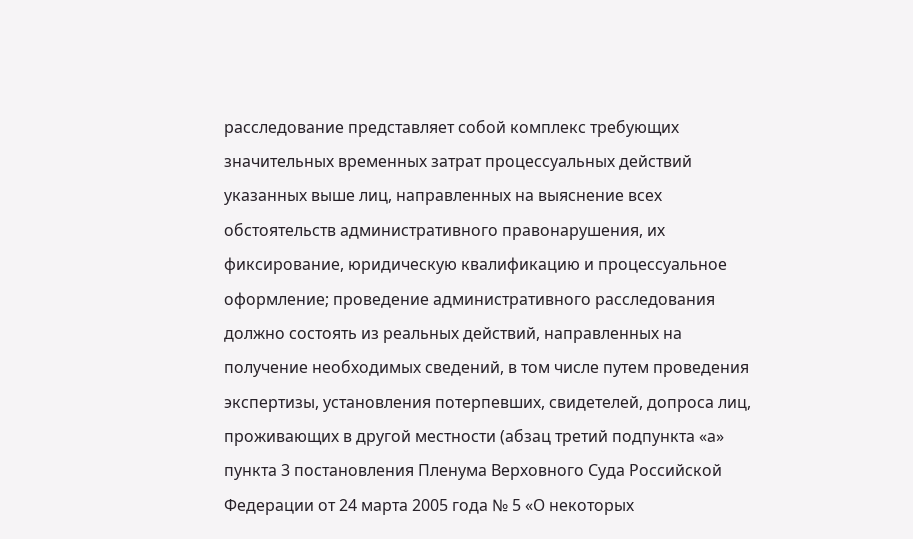расследование представляет собой комплекс требующих значительных временных затрат процессуальных действий указанных выше лиц, направленных на выяснение всех обстоятельств административного правонарушения, их фиксирование, юридическую квалификацию и процессуальное оформление; проведение административного расследования должно состоять из реальных действий, направленных на получение необходимых сведений, в том числе путем проведения экспертизы, установления потерпевших, свидетелей, допроса лиц, проживающих в другой местности (абзац третий подпункта «а» пункта 3 постановления Пленума Верховного Суда Российской Федерации от 24 марта 2005 года № 5 «О некоторых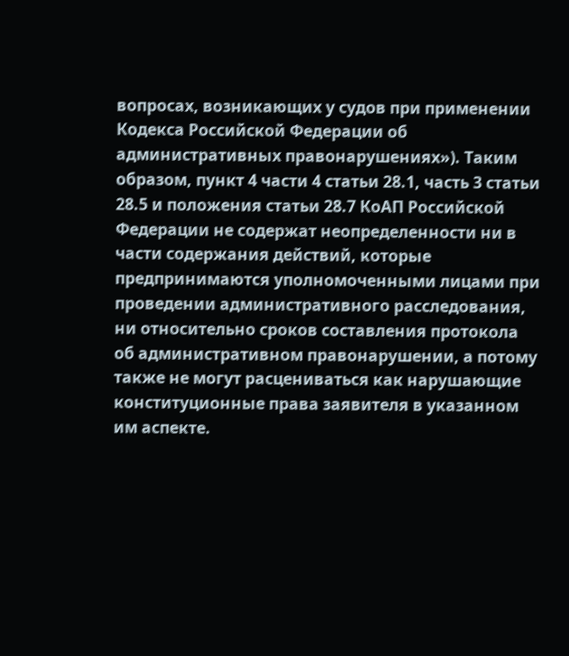вопросах, возникающих у судов при применении Кодекса Российской Федерации об административных правонарушениях»). Таким образом, пункт 4 части 4 статьи 28.1, часть 3 статьи 28.5 и положения статьи 28.7 КоАП Российской Федерации не содержат неопределенности ни в части содержания действий, которые предпринимаются уполномоченными лицами при проведении административного расследования, ни относительно сроков составления протокола об административном правонарушении, а потому также не могут расцениваться как нарушающие конституционные права заявителя в указанном им аспекте.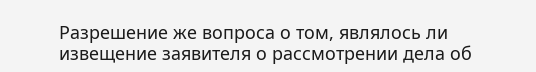Разрешение же вопроса о том, являлось ли извещение заявителя о рассмотрении дела об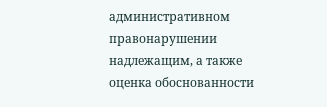административном правонарушении надлежащим, а также оценка обоснованности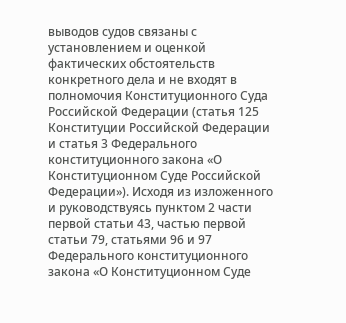выводов судов связаны с установлением и оценкой фактических обстоятельств конкретного дела и не входят в полномочия Конституционного Суда Российской Федерации (статья 125 Конституции Российской Федерации и статья 3 Федерального конституционного закона «О Конституционном Суде Российской Федерации»). Исходя из изложенного и руководствуясь пунктом 2 части первой статьи 43, частью первой статьи 79, статьями 96 и 97 Федерального конституционного закона «О Конституционном Суде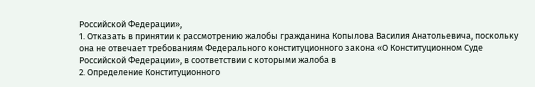Российской Федерации»,
1. Отказать в принятии к рассмотрению жалобы гражданина Копылова Василия Анатольевича, поскольку она не отвечает требованиям Федерального конституционного закона «О Конституционном Суде Российской Федерации», в соответствии с которыми жалоба в
2. Определение Конституционного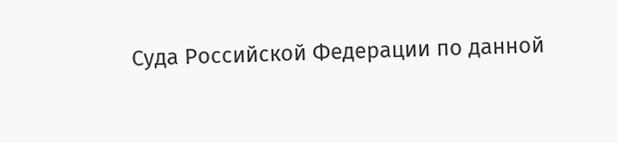Суда Российской Федерации по данной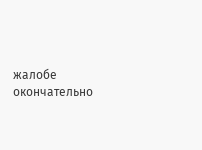жалобе окончательно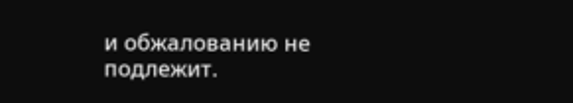и обжалованию не подлежит.